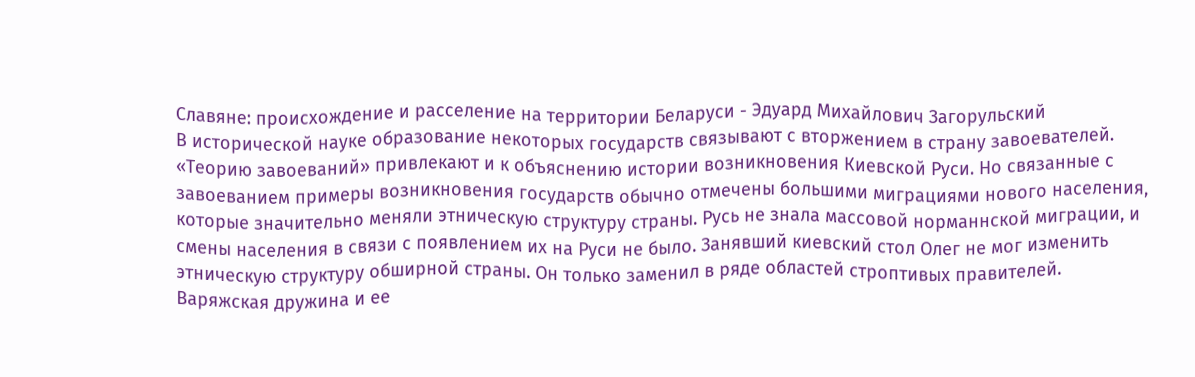Славяне: происхождение и расселение на территории Беларуси - Эдуард Михайлович Загорульский
В исторической науке образование некоторых государств связывают с вторжением в страну завоевателей. «Теорию завоеваний» привлекают и к объяснению истории возникновения Киевской Руси. Но связанные с завоеванием примеры возникновения государств обычно отмечены большими миграциями нового населения, которые значительно меняли этническую структуру страны. Русь не знала массовой норманнской миграции, и смены населения в связи с появлением их на Руси не было. Занявший киевский стол Олег не мог изменить этническую структуру обширной страны. Он только заменил в ряде областей строптивых правителей. Варяжская дружина и ее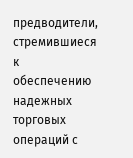предводители, стремившиеся к обеспечению надежных торговых операций с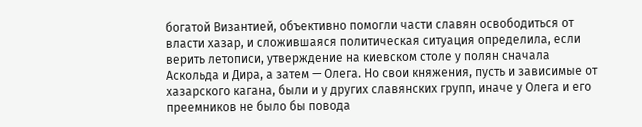богатой Византией, объективно помогли части славян освободиться от власти хазар, и сложившаяся политическая ситуация определила, если верить летописи, утверждение на киевском столе у полян сначала Аскольда и Дира, а затем — Олега. Но свои княжения, пусть и зависимые от хазарского кагана, были и у других славянских групп, иначе у Олега и его преемников не было бы повода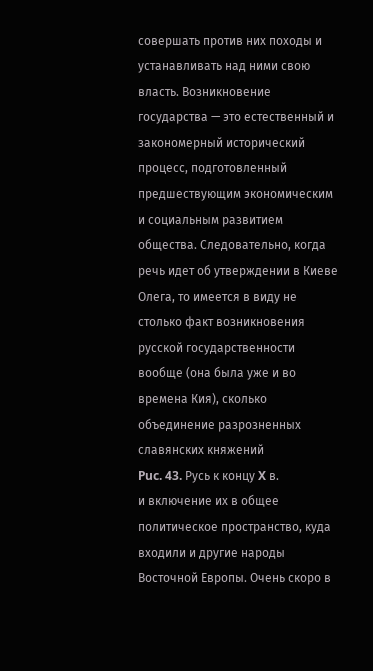совершать против них походы и устанавливать над ними свою власть. Возникновение государства — это естественный и закономерный исторический процесс, подготовленный предшествующим экономическим и социальным развитием общества. Следовательно, когда речь идет об утверждении в Киеве Олега, то имеется в виду не столько факт возникновения русской государственности вообще (она была уже и во времена Кия), сколько объединение разрозненных славянских княжений
Puc. 43. Русь к концу X в.
и включение их в общее политическое пространство, куда входили и другие народы Восточной Европы. Очень скоро в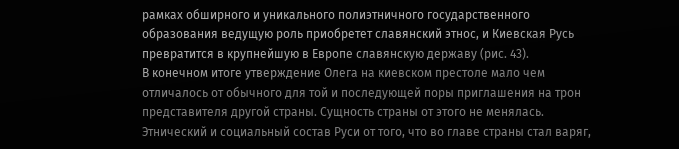рамках обширного и уникального полиэтничного государственного образования ведущую роль приобретет славянский этнос, и Киевская Русь превратится в крупнейшую в Европе славянскую державу (рис. 43).
В конечном итоге утверждение Олега на киевском престоле мало чем отличалось от обычного для той и последующей поры приглашения на трон представителя другой страны. Сущность страны от этого не менялась. Этнический и социальный состав Руси от того, что во главе страны стал варяг,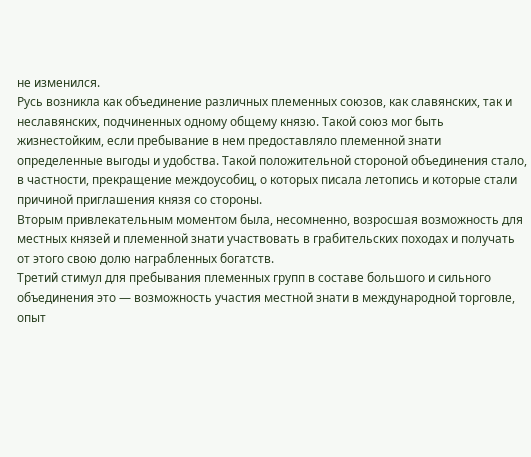не изменился.
Русь возникла как объединение различных племенных союзов, как славянских, так и неславянских, подчиненных одному общему князю. Такой союз мог быть жизнестойким, если пребывание в нем предоставляло племенной знати определенные выгоды и удобства. Такой положительной стороной объединения стало, в частности, прекращение междоусобиц, о которых писала летопись и которые стали причиной приглашения князя со стороны.
Вторым привлекательным моментом была, несомненно, возросшая возможность для местных князей и племенной знати участвовать в грабительских походах и получать от этого свою долю награбленных богатств.
Третий стимул для пребывания племенных групп в составе большого и сильного объединения это — возможность участия местной знати в международной торговле, опыт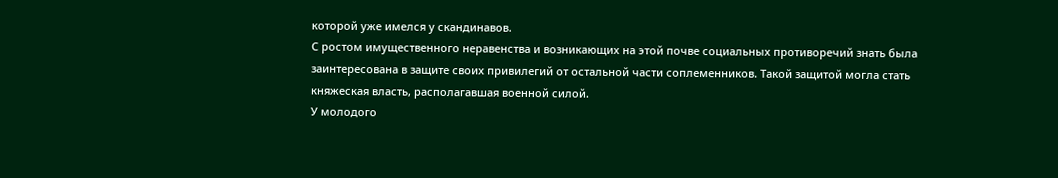которой уже имелся у скандинавов.
С ростом имущественного неравенства и возникающих на этой почве социальных противоречий знать была заинтересована в защите своих привилегий от остальной части соплеменников. Такой защитой могла стать княжеская власть, располагавшая военной силой.
У молодого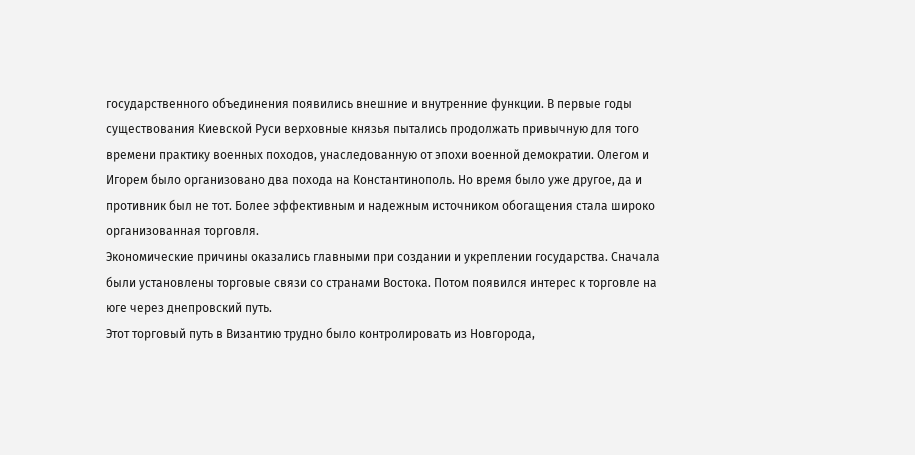государственного объединения появились внешние и внутренние функции. В первые годы существования Киевской Руси верховные князья пытались продолжать привычную для того времени практику военных походов, унаследованную от эпохи военной демократии. Олегом и Игорем было организовано два похода на Константинополь. Но время было уже другое, да и противник был не тот. Более эффективным и надежным источником обогащения стала широко организованная торговля.
Экономические причины оказались главными при создании и укреплении государства. Сначала были установлены торговые связи со странами Востока. Потом появился интерес к торговле на юге через днепровский путь.
Этот торговый путь в Византию трудно было контролировать из Новгорода,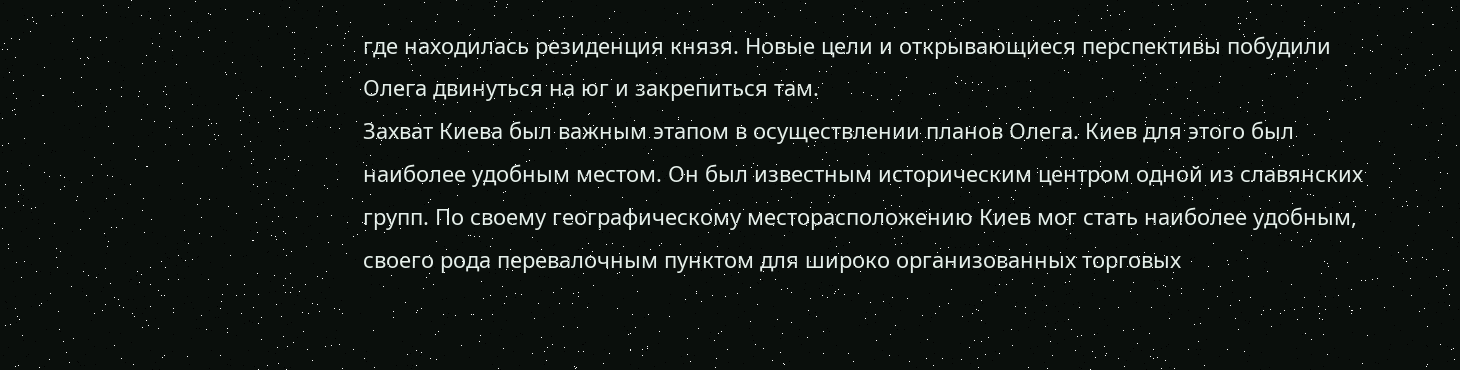где находилась резиденция князя. Новые цели и открывающиеся перспективы побудили Олега двинуться на юг и закрепиться там.
Захват Киева был важным этапом в осуществлении планов Олега. Киев для этого был наиболее удобным местом. Он был известным историческим центром одной из славянских групп. По своему географическому месторасположению Киев мог стать наиболее удобным, своего рода перевалочным пунктом для широко организованных торговых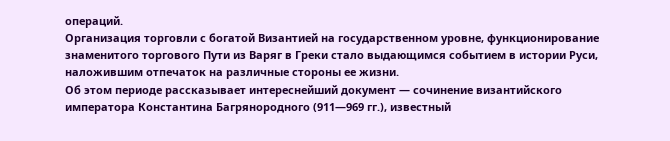операций.
Организация торговли с богатой Византией на государственном уровне, функционирование знаменитого торгового Пути из Варяг в Греки стало выдающимся событием в истории Руси, наложившим отпечаток на различные стороны ее жизни.
Об этом периоде рассказывает интереснейший документ — сочинение византийского императора Константина Багрянородного (911—969 гг.), известный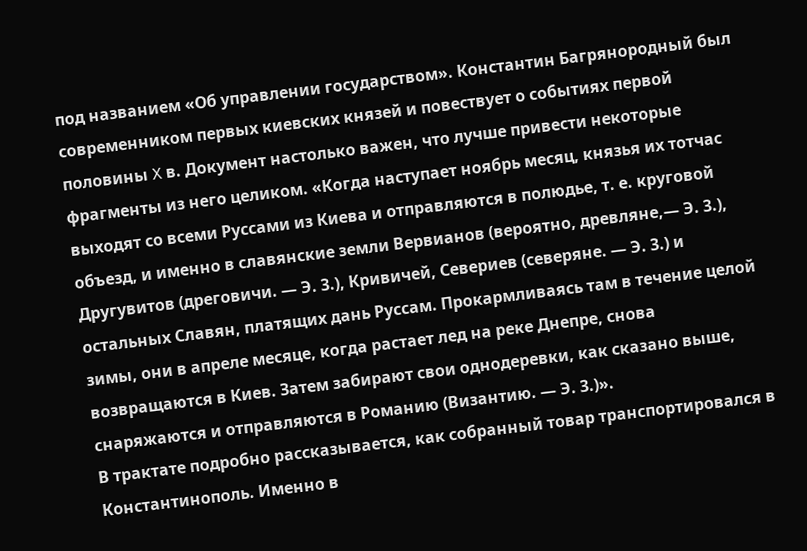под названием «Об управлении государством». Константин Багрянородный был современником первых киевских князей и повествует о событиях первой половины X в. Документ настолько важен, что лучше привести некоторые фрагменты из него целиком. «Когда наступает ноябрь месяц, князья их тотчас выходят со всеми Руссами из Киева и отправляются в полюдье, т. е. круговой объезд, и именно в славянские земли Вервианов (вероятно, древляне,— Э. 3.), Другувитов (дреговичи. — Э. 3.), Кривичей, Севериев (северяне. — Э. 3.) и остальных Славян, платящих дань Руссам. Прокармливаясь там в течение целой зимы, они в апреле месяце, когда растает лед на реке Днепре, снова возвращаются в Киев. Затем забирают свои однодеревки, как сказано выше, снаряжаются и отправляются в Романию (Византию. — Э. 3.)».
В трактате подробно рассказывается, как собранный товар транспортировался в Константинополь. Именно в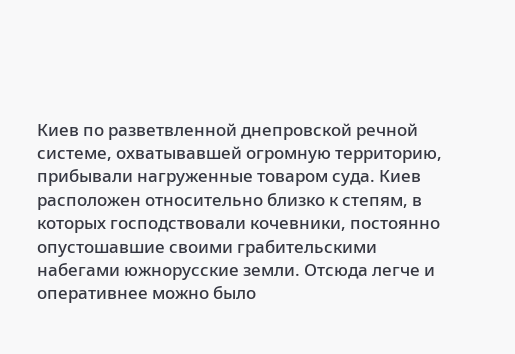Киев по разветвленной днепровской речной системе, охватывавшей огромную территорию, прибывали нагруженные товаром суда. Киев расположен относительно близко к степям, в которых господствовали кочевники, постоянно опустошавшие своими грабительскими набегами южнорусские земли. Отсюда легче и оперативнее можно было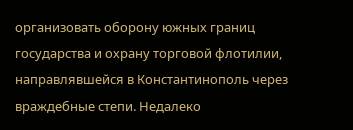организовать оборону южных границ государства и охрану торговой флотилии, направлявшейся в Константинополь через враждебные степи. Недалеко